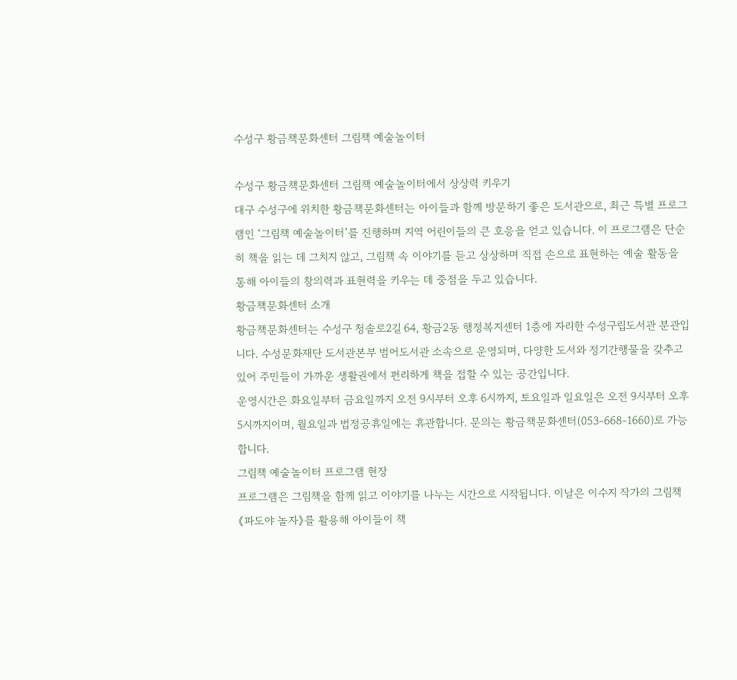수성구 황금책문화센터 그림책 예술놀이터

수성구 황금책문화센터 그림책 예술놀이터에서 상상력 키우기
대구 수성구에 위치한 황금책문화센터는 아이들과 함께 방문하기 좋은 도서관으로, 최근 특별 프로그램인 ‘그림책 예술놀이터’를 진행하며 지역 어린이들의 큰 호응을 얻고 있습니다. 이 프로그램은 단순히 책을 읽는 데 그치지 않고, 그림책 속 이야기를 듣고 상상하며 직접 손으로 표현하는 예술 활동을 통해 아이들의 창의력과 표현력을 키우는 데 중점을 두고 있습니다.
황금책문화센터 소개
황금책문화센터는 수성구 청솔로2길 64, 황금2동 행정복지센터 1층에 자리한 수성구립도서관 분관입니다. 수성문화재단 도서관본부 범어도서관 소속으로 운영되며, 다양한 도서와 정기간행물을 갖추고 있어 주민들이 가까운 생활권에서 편리하게 책을 접할 수 있는 공간입니다.
운영시간은 화요일부터 금요일까지 오전 9시부터 오후 6시까지, 토요일과 일요일은 오전 9시부터 오후 5시까지이며, 월요일과 법정공휴일에는 휴관합니다. 문의는 황금책문화센터(053-668-1660)로 가능합니다.
그림책 예술놀이터 프로그램 현장
프로그램은 그림책을 함께 읽고 이야기를 나누는 시간으로 시작됩니다. 이날은 이수지 작가의 그림책 《파도야 놀자》를 활용해 아이들이 책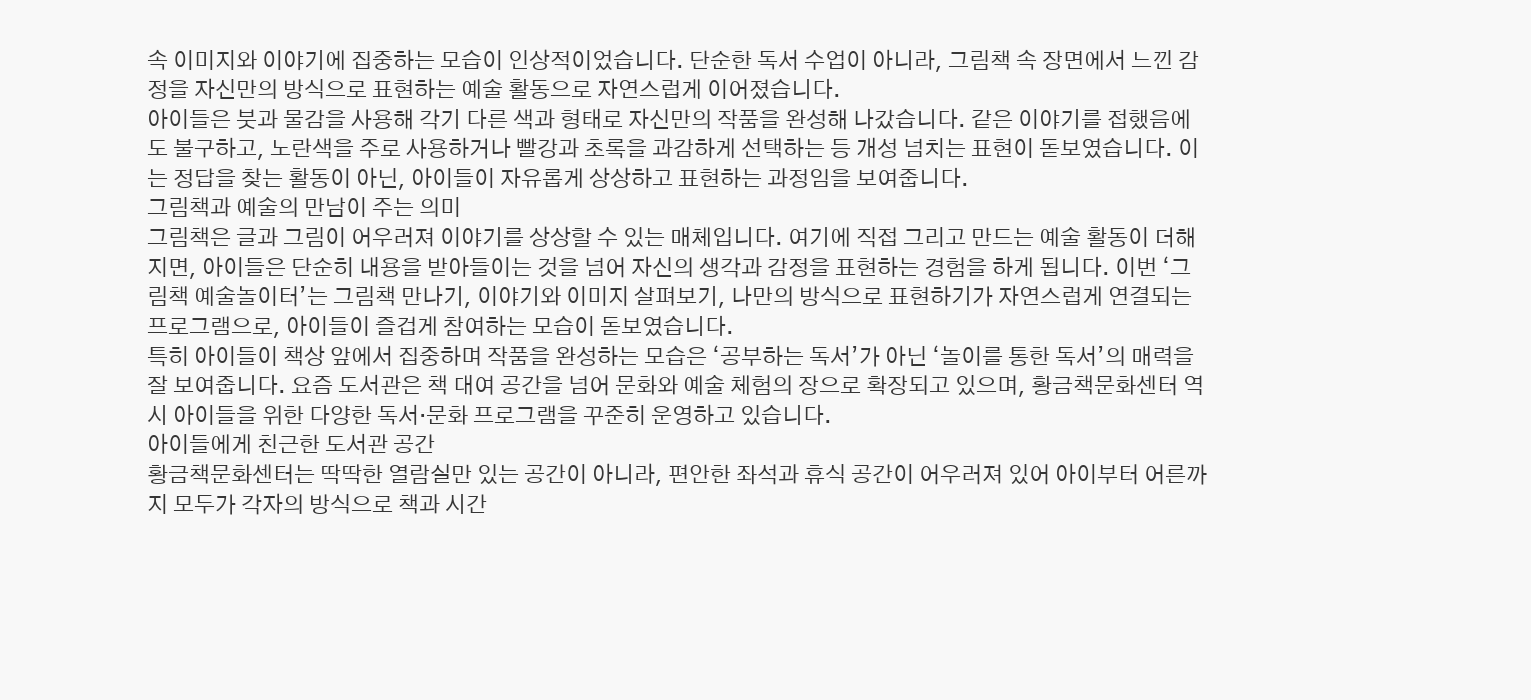속 이미지와 이야기에 집중하는 모습이 인상적이었습니다. 단순한 독서 수업이 아니라, 그림책 속 장면에서 느낀 감정을 자신만의 방식으로 표현하는 예술 활동으로 자연스럽게 이어졌습니다.
아이들은 붓과 물감을 사용해 각기 다른 색과 형태로 자신만의 작품을 완성해 나갔습니다. 같은 이야기를 접했음에도 불구하고, 노란색을 주로 사용하거나 빨강과 초록을 과감하게 선택하는 등 개성 넘치는 표현이 돋보였습니다. 이는 정답을 찾는 활동이 아닌, 아이들이 자유롭게 상상하고 표현하는 과정임을 보여줍니다.
그림책과 예술의 만남이 주는 의미
그림책은 글과 그림이 어우러져 이야기를 상상할 수 있는 매체입니다. 여기에 직접 그리고 만드는 예술 활동이 더해지면, 아이들은 단순히 내용을 받아들이는 것을 넘어 자신의 생각과 감정을 표현하는 경험을 하게 됩니다. 이번 ‘그림책 예술놀이터’는 그림책 만나기, 이야기와 이미지 살펴보기, 나만의 방식으로 표현하기가 자연스럽게 연결되는 프로그램으로, 아이들이 즐겁게 참여하는 모습이 돋보였습니다.
특히 아이들이 책상 앞에서 집중하며 작품을 완성하는 모습은 ‘공부하는 독서’가 아닌 ‘놀이를 통한 독서’의 매력을 잘 보여줍니다. 요즘 도서관은 책 대여 공간을 넘어 문화와 예술 체험의 장으로 확장되고 있으며, 황금책문화센터 역시 아이들을 위한 다양한 독서·문화 프로그램을 꾸준히 운영하고 있습니다.
아이들에게 친근한 도서관 공간
황금책문화센터는 딱딱한 열람실만 있는 공간이 아니라, 편안한 좌석과 휴식 공간이 어우러져 있어 아이부터 어른까지 모두가 각자의 방식으로 책과 시간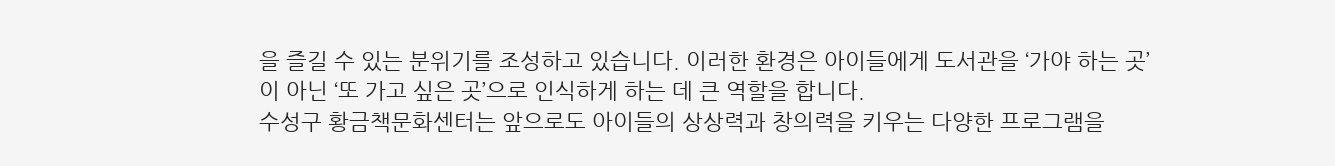을 즐길 수 있는 분위기를 조성하고 있습니다. 이러한 환경은 아이들에게 도서관을 ‘가야 하는 곳’이 아닌 ‘또 가고 싶은 곳’으로 인식하게 하는 데 큰 역할을 합니다.
수성구 황금책문화센터는 앞으로도 아이들의 상상력과 창의력을 키우는 다양한 프로그램을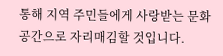통해 지역 주민들에게 사랑받는 문화 공간으로 자리매김할 것입니다.